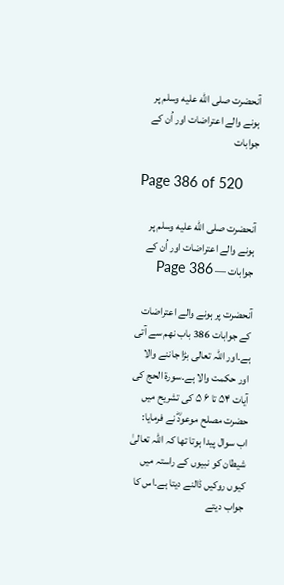آنحضرت صلى الله عليه وسلم پر ہونے والے اعتراضات اور اُن کے جوابات

Page 386 of 520

آنحضرت صلى الله عليه وسلم پر ہونے والے اعتراضات اور اُن کے جوابات — Page 386

آنحضرت پر ہونے والے اعتراضات کے جوابات 386 باب نهم سے آتی ہے۔اور اللہ تعالی بڑا جاننے والا اور حکمت والا ہے۔سورۃ الحج کی آیات ۵۴ تا ۶ ۵ کی تشریح میں حضرت مصلح موعودؓ نے فرمایا: اب سوال پیدا ہوتا تھا کہ اللہ تعالیٰ شیطان کو نبیوں کے راستہ میں کیوں روکیں ڈالنے دیتا ہے۔اس کا جواب دیتے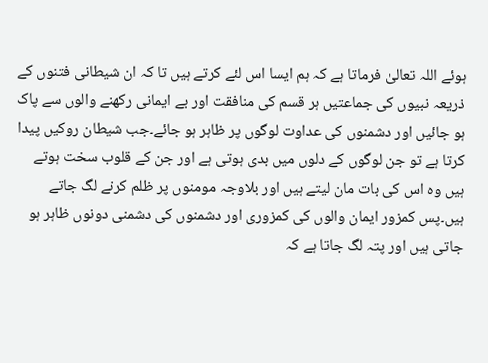ہوئے اللہ تعالیٰ فرماتا ہے کہ ہم ایسا اس لئے کرتے ہیں تا کہ ان شیطانی فتنوں کے ذریعہ نبیوں کی جماعتیں ہر قسم کی منافقت اور بے ایمانی رکھنے والوں سے پاک ہو جائیں اور دشمنوں کی عداوت لوگوں پر ظاہر ہو جائے۔جب شیطان روکیں پیدا کرتا ہے تو جن لوگوں کے دلوں میں بدی ہوتی ہے اور جن کے قلوب سخت ہوتے ہیں وہ اس کی بات مان لیتے ہیں اور بلاوجہ مومنوں پر ظلم کرنے لگ جاتے ہیں۔پس کمزور ایمان والوں کی کمزوری اور دشمنوں کی دشمنی دونوں ظاہر ہو جاتی ہیں اور پتہ لگ جاتا ہے کہ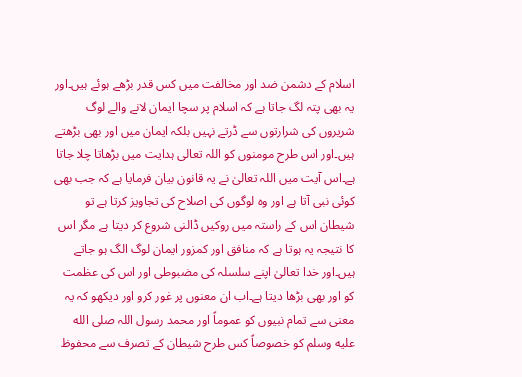اسلام کے دشمن ضد اور مخالفت میں کس قدر بڑھے ہوئے ہیں۔اور یہ بھی پتہ لگ جاتا ہے کہ اسلام پر سچا ایمان لانے والے لوگ شریروں کی شرارتوں سے ڈرتے نہیں بلکہ ایمان میں اور بھی بڑھتے ہیں۔اور اس طرح مومنوں کو اللہ تعالی ہدایت میں بڑھاتا چلا جاتا ہے۔اس آیت میں اللہ تعالیٰ نے یہ قانون بیان فرمایا ہے کہ جب بھی کوئی نبی آتا ہے اور وہ لوگوں کی اصلاح کی تجاویز کرتا ہے تو شیطان اس کے راستہ میں روکیں ڈالنی شروع کر دیتا ہے مگر اس کا نتیجہ یہ ہوتا ہے کہ منافق اور کمزور ایمان لوگ الگ ہو جاتے ہیں۔اور خدا تعالیٰ اپنے سلسلہ کی مضبوطی اور اس کی عظمت کو اور بھی بڑھا دیتا ہے۔اب ان معنوں پر غور کرو اور دیکھو کہ یہ معنی سے تمام نبیوں کو عموماً اور محمد رسول اللہ صلى الله عليه وسلم کو خصوصاً کس طرح شیطان کے تصرف سے محفوظ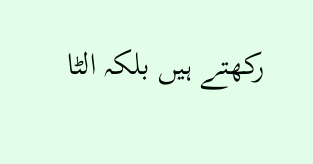رکھتے ہیں بلکہ الٹا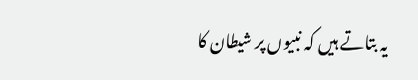یہ بتاتے ہیں کہ نبیوں پر شیطان کا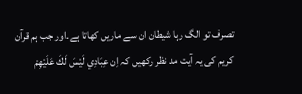تصرف تو الگ رہا شیطان ان سے ماریں کھاتا ہے۔اور جب ہم قرآن کریم کی یہ آیت مد نظر رکھیں کہ اِن عِبَادِي لَيْسَ لَكَ عَلَيْهِمْ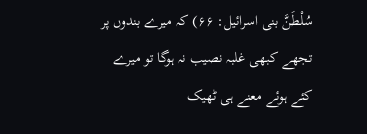سُلْطَنَّ بنی اسرائیل: ۶۶) کہ میرے بندوں پر تجھے کبھی غلبہ نصیب نہ ہوگا تو میرے کئے ہوئے معنے ہی ٹھیک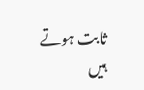ثابت ہوتے ہیں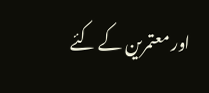اور معتمرین کے کئے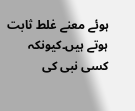ہوئے معنے غلط ثابت ہوتے ہیں۔کیونکہ کسی نبی کی